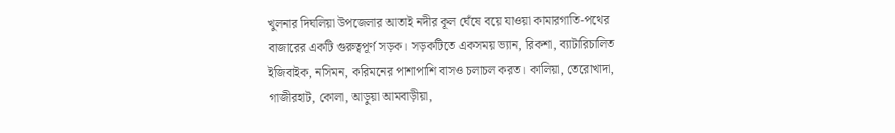খুলনার দিঘলিয়া উপজেলার আতাই নদীর কূল ঘেঁষে বয়ে যাওয়া কামারগাতি-পথের বাজারের একটি গুরুত্বপূর্ণ সড়ক। সড়কটিতে একসময় ভ্যান, রিকশা, ব্যাটারিচালিত ইজিবাইক, নসিমন, করিমনের পাশাপাশি বাসও চলাচল করত। কালিয়া, তেরোখাদা, গাজীরহাট, কোলা, আড়ুয়া আমবাড়ীয়া,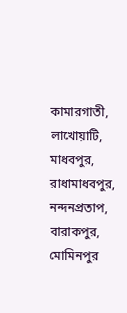কামারগাতী, লাখোয়াটি, মাধবপুর, রাধামাধবপুর, নন্দনপ্রতাপ, বারাকপুর, মোমিনপুর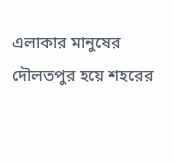এলাকার মানুষের দৌলতপুর হয়ে শহরের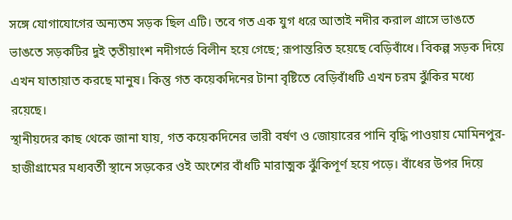সঙ্গে যোগাযোগের অন্যতম সড়ক ছিল এটি। তবে গত এক যুগ ধরে আতাই নদীর করাল গ্রাসে ভাঙতে ভাঙতে সড়কটির দুই তৃতীয়াংশ নদীগর্ভে বিলীন হয়ে গেছে; রূপান্তরিত হয়েছে বেড়িবাঁধে। বিকল্প সড়ক দিয়ে এখন যাতায়াত করছে মানুষ। কিন্তু গত কয়েকদিনের টানা বৃষ্টিতে বেড়িবাঁধটি এখন চরম ঝুঁকির মধ্যে রয়েছে।
স্থানীয়দের কাছ থেকে জানা যায়, গত কয়েকদিনের ভারী বর্ষণ ও জোয়ারের পানি বৃদ্ধি পাওয়ায় মোমিনপুর-হাজীগ্রামের মধ্যবর্তী স্থানে সড়কের ওই অংশের বাঁধটি মারাত্মক ঝুঁকিপূর্ণ হয়ে পড়ে। বাঁধের উপর দিয়ে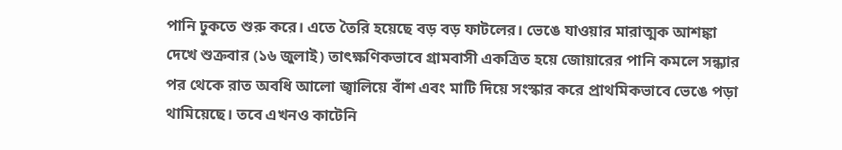পানি ঢুকতে শুরু করে। এতে তৈরি হয়েছে বড় বড় ফাটলের। ভেঙে যাওয়ার মারাত্মক আশঙ্কা দেখে শুক্রবার (১৬ জুলাই) তাৎক্ষণিকভাবে গ্রামবাসী একত্রিত হয়ে জোয়ারের পানি কমলে সন্ধ্যার পর থেকে রাত অবধি আলো জ্বালিয়ে বাঁশ এবং মাটি দিয়ে সংস্কার করে প্রাথমিকভাবে ভেঙে পড়া থামিয়েছে। তবে এখনও কাটেনি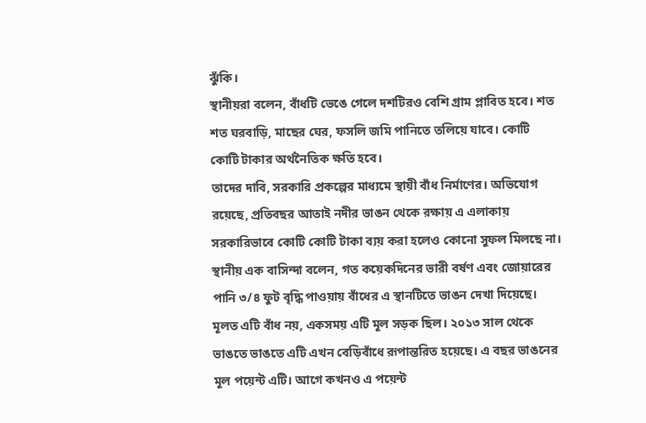ঝুঁকি।
স্থানীয়রা বলেন, বাঁধটি ভেঙে গেলে দশটিরও বেশি গ্রাম প্লাবিত হবে। শত শত ঘরবাড়ি, মাছের ঘের, ফসলি জমি পানিতে তলিয়ে যাবে। কোটি কোটি টাকার অর্থনৈতিক ক্ষতি হবে।
তাদের দাবি, সরকারি প্রকল্পের মাধ্যমে স্থায়ী বাঁধ নির্মাণের। অভিযোগ রয়েছে, প্রতিবছর আতাই নদীর ভাঙন থেকে রক্ষায় এ এলাকায় সরকারিভাবে কোটি কোটি টাকা ব্যয় করা হলেও কোনো সুফল মিলছে না।
স্থানীয় এক বাসিন্দা বলেন, গত কয়েকদিনের ভারী বর্ষণ এবং জোয়ারের পানি ৩/৪ ফুট বৃদ্ধি পাওয়ায় বাঁধের এ স্থানটিতে ভাঙন দেখা দিয়েছে। মূলত এটি বাঁধ নয়, একসময় এটি মূল সড়ক ছিল। ২০১৩ সাল থেকে ভাঙতে ভাঙতে এটি এখন বেড়িবাঁধে রূপান্তরিত হয়েছে। এ বছর ভাঙনের মূল পয়েন্ট এটি। আগে কখনও এ পয়েন্ট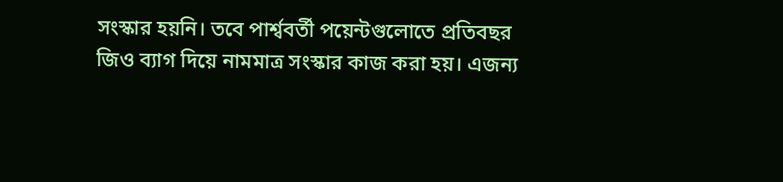সংস্কার হয়নি। তবে পার্শ্ববর্তী পয়েন্টগুলোতে প্রতিবছর জিও ব্যাগ দিয়ে নামমাত্র সংস্কার কাজ করা হয়। এজন্য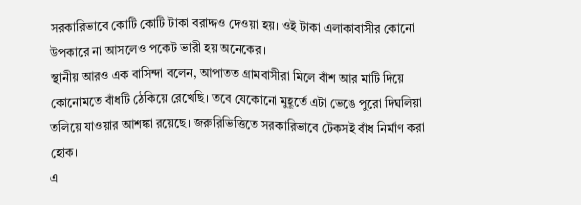সরকারিভাবে কোটি কোটি টাকা বরাদ্দও দেওয়া হয়। ওই টাকা এলাকাবাসীর কোনো উপকারে না আসলেও পকেট ভারী হয় অনেকের।
স্থানীয় আরও এক বাসিন্দা বলেন, আপাতত গ্রামবাসীরা মিলে বাঁশ আর মাটি দিয়ে কোনোমতে বাঁধটি ঠেকিয়ে রেখেছি। তবে যেকোনো মুহূর্তে এটা ভেঙে পুরো দিঘলিয়া তলিয়ে যাওয়ার আশঙ্কা রয়েছে। জরুরিভিত্তিতে সরকারিভাবে টেকসই বাঁধ নির্মাণ করা হোক।
এ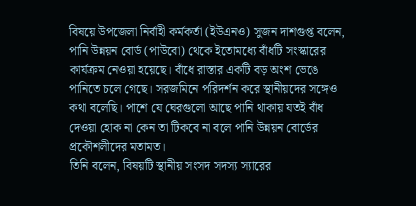বিষয়ে উপজেলা নির্বাহী কর্মকর্তা (ইউএনও) সুজন দাশগুপ্ত বলেন, পানি উন্নয়ন বোর্ড (পাউবো) থেকে ইতোমধ্যে বাঁধটি সংস্কারের কার্যক্রম নেওয়া হয়েছে। বাঁধে রাস্তার একটি বড় অংশ ভেঙে পানিতে চলে গেছে। সরজমিনে পরিদর্শন করে স্থানীয়দের সঙ্গেও কথা বলেছি। পাশে যে ঘেরগুলো আছে পানি থাকায় যতই বাঁধ দেওয়া হোক না কেন তা টিকবে না বলে পানি উন্নয়ন বোর্ডের প্রকৌশলীদের মতামত।
তিনি বলেন, বিষয়টি স্থানীয় সংসদ সদস্য স্যারের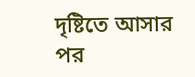দৃষ্টিতে আসার পর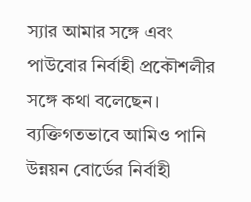স্যার আমার সঙ্গে এবং পাউবোর নির্বাহী প্রকৌশলীর সঙ্গে কথা বলেছেন। ব্যক্তিগতভাবে আমিও পানি উন্নয়ন বোর্ডের নির্বাহী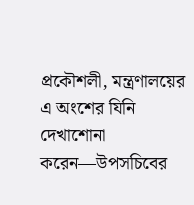প্রকৌশলী, মন্ত্রণালয়ের এ অংশের যিনি দেখাশোনা করেন—উপসচিবের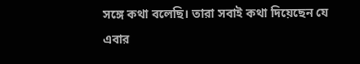সঙ্গে কথা বলেছি। তারা সবাই কথা দিয়েছেন যে এবার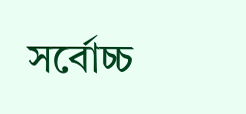সর্বোচ্চ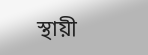স্থায়ী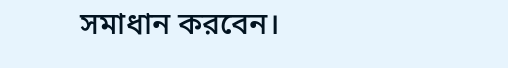সমাধান করবেন।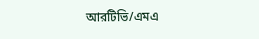আরটিভি/এমএ